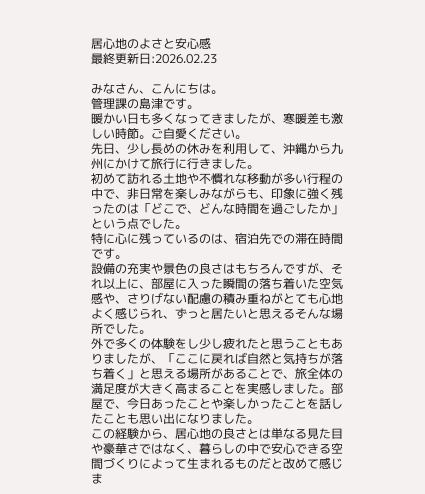居心地のよさと安心感
最終更新日:2026.02.23

みなさん、こんにちは。
管理課の島津です。
暖かい日も多くなってきましたが、寒暖差も激しい時節。ご自愛ください。
先日、少し長めの休みを利用して、沖縄から九州にかけて旅行に行きました。
初めて訪れる土地や不慣れな移動が多い行程の中で、非日常を楽しみながらも、印象に強く残ったのは「どこで、どんな時間を過ごしたか」という点でした。
特に心に残っているのは、宿泊先での滞在時間です。
設備の充実や景色の良さはもちろんですが、それ以上に、部屋に入った瞬間の落ち着いた空気感や、さりげない配慮の積み重ねがとても心地よく感じられ、ずっと居たいと思えるそんな場所でした。
外で多くの体験をし少し疲れたと思うこともありましたが、「ここに戻れば自然と気持ちが落ち着く」と思える場所があることで、旅全体の満足度が大きく高まることを実感しました。部屋で、今日あったことや楽しかったことを話したことも思い出になりました。
この経験から、居心地の良さとは単なる見た目や豪華さではなく、暮らしの中で安心できる空間づくりによって生まれるものだと改めて感じま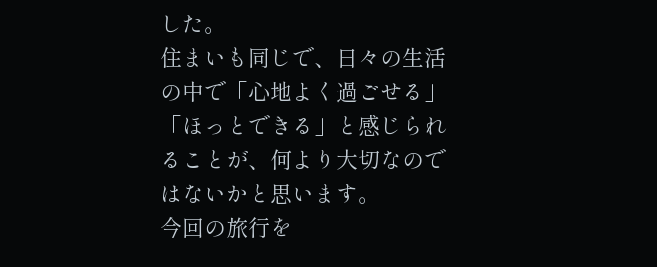した。
住まいも同じで、日々の生活の中で「心地よく過ごせる」「ほっとできる」と感じられることが、何より大切なのではないかと思います。
今回の旅行を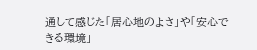通して感じた「居心地のよさ」や「安心できる環境」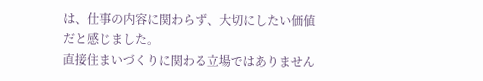は、仕事の内容に関わらず、大切にしたい価値だと感じました。
直接住まいづくりに関わる立場ではありません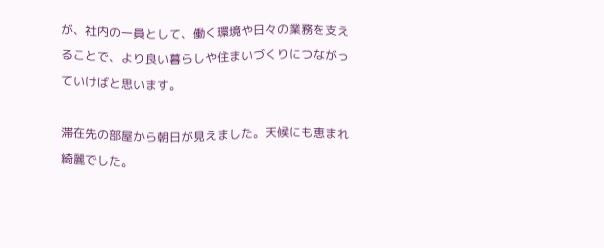が、社内の一員として、働く環境や日々の業務を支えることで、より良い暮らしや住まいづくりにつながっていけばと思います。

滞在先の部屋から朝日が見えました。天候にも恵まれ綺麗でした。